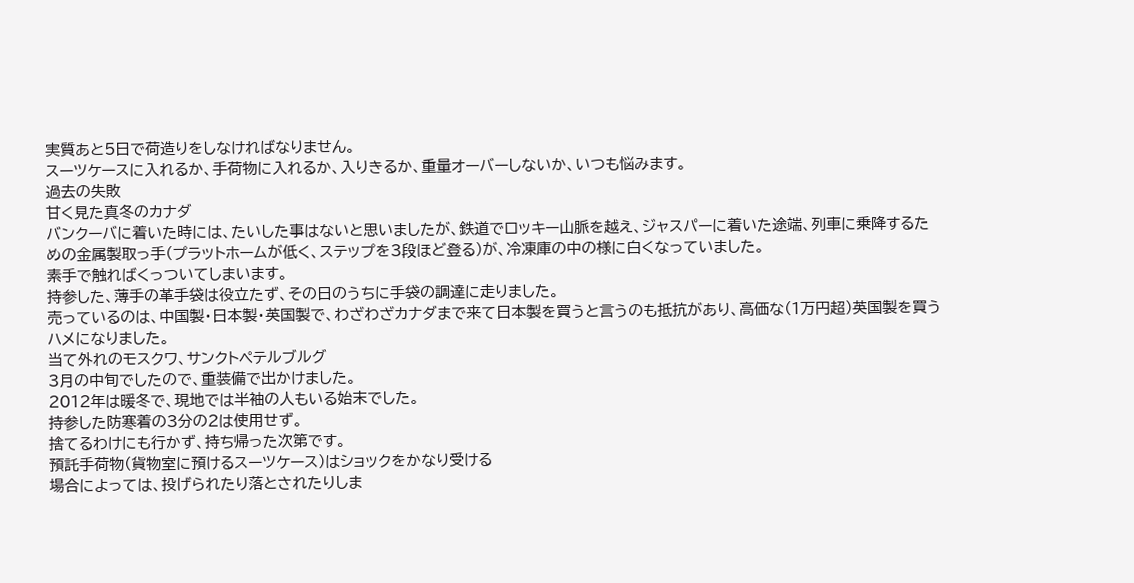実質あと5日で荷造りをしなければなりません。
スーツケースに入れるか、手荷物に入れるか、入りきるか、重量オーバーしないか、いつも悩みます。
過去の失敗
甘く見た真冬のカナダ
バンクーバに着いた時には、たいした事はないと思いましたが、鉄道でロッキー山脈を越え、ジャスパーに着いた途端、列車に乗降するための金属製取っ手(プラットホームが低く、ステップを3段ほど登る)が、冷凍庫の中の様に白くなっていました。
素手で触ればくっついてしまいます。
持参した、薄手の革手袋は役立たず、その日のうちに手袋の調達に走りました。
売っているのは、中国製・日本製・英国製で、わざわざカナダまで来て日本製を買うと言うのも抵抗があり、高価な(1万円超)英国製を買うハメになりました。
当て外れのモスクワ、サンクトペテルブルグ
3月の中旬でしたので、重装備で出かけました。
2012年は暖冬で、現地では半袖の人もいる始末でした。
持参した防寒着の3分の2は使用せず。
捨てるわけにも行かず、持ち帰った次第です。
預託手荷物(貨物室に預けるスーツケース)はショックをかなり受ける
場合によっては、投げられたり落とされたりしま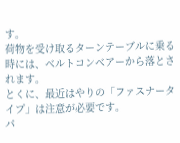す。
荷物を受け取るターンテーブルに乗る時には、ベルトコンベアーから落とされます。
とくに、最近はやりの「ファスナータイプ」は注意が必要です。
パ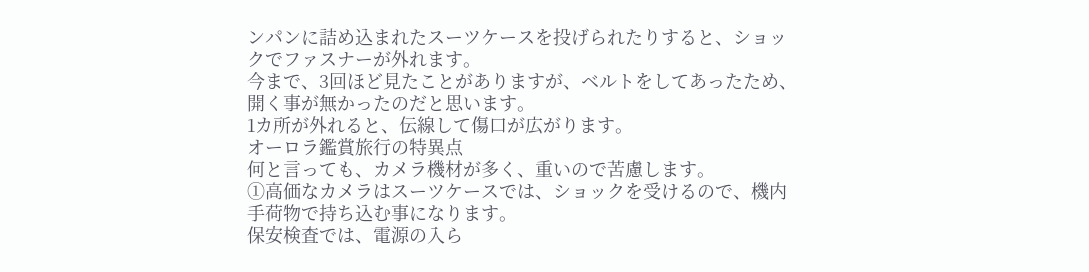ンパンに詰め込まれたスーツケースを投げられたりすると、ショックでファスナーが外れます。
今まで、3回ほど見たことがありますが、ベルトをしてあったため、開く事が無かったのだと思います。
1カ所が外れると、伝線して傷口が広がります。
オーロラ鑑賞旅行の特異点
何と言っても、カメラ機材が多く、重いので苦慮します。
①高価なカメラはスーツケースでは、ショックを受けるので、機内手荷物で持ち込む事になります。
保安検査では、電源の入ら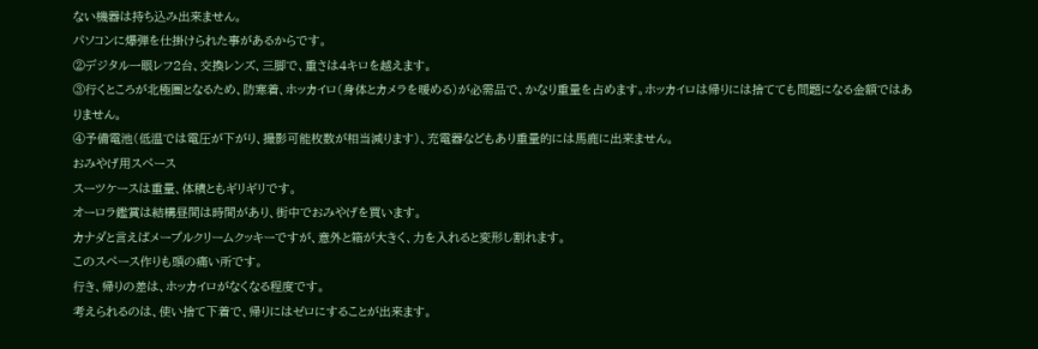ない機器は持ち込み出来ません。
パソコンに爆弾を仕掛けられた事があるからです。
②デジタル一眼レフ2台、交換レンズ、三脚で、重さは4キロを越えます。
③行くところが北極圏となるため、防寒着、ホッカイロ(身体とカメラを暖める)が必需品で、かなり重量を占めます。ホッカイロは帰りには捨てても問題になる金額ではありません。
④予備電池(低温では電圧が下がり、撮影可能枚数が相当減ります)、充電器などもあり重量的には馬鹿に出来ません。
おみやげ用スペース
スーツケースは重量、体積ともギリギリです。
オーロラ鑑賞は結構昼間は時間があり、街中でおみやげを買います。
カナダと言えばメープルクリームクッキーですが、意外と箱が大きく、力を入れると変形し割れます。
このスペース作りも頭の痛い所です。
行き、帰りの差は、ホッカイロがなくなる程度です。
考えられるのは、使い捨て下着で、帰りにはゼロにすることが出来ます。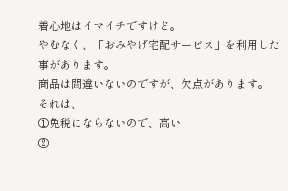着心地はイマイチですけど。
やむなく、「おみやげ宅配サービス」を利用した事があります。
商品は間違いないのですが、欠点があります。
それは、
①免税にならないので、高い
②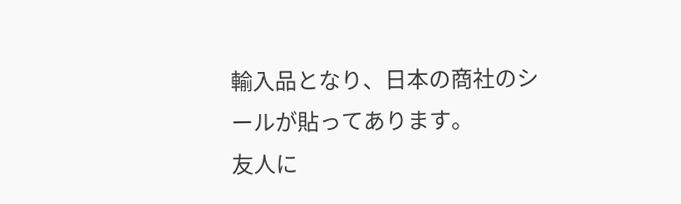輸入品となり、日本の商社のシールが貼ってあります。
友人に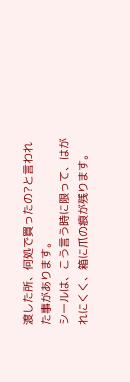渡した所、何処で買ったの?と言われた事があります。
シールは、こう言う時に限って、はがれにくく、箱に爪の痕が残ります。